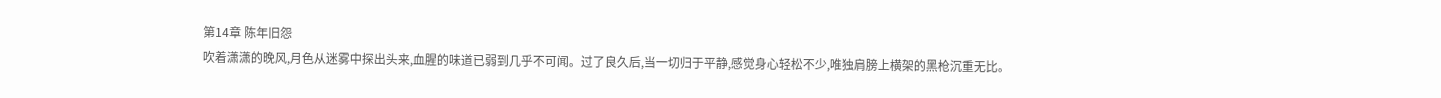第14章 陈年旧怨
吹着潇潇的晚风,月色从迷雾中探出头来,血腥的味道已弱到几乎不可闻。过了良久后,当一切归于平静,感觉身心轻松不少,唯独肩膀上横架的黑枪沉重无比。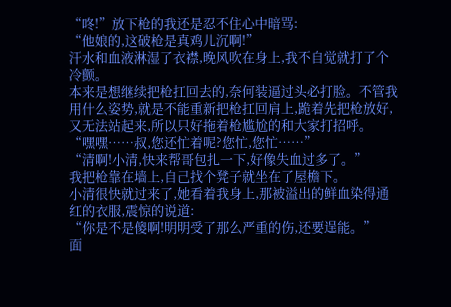“咚!”放下枪的我还是忍不住心中暗骂:
“他娘的,这破枪是真鸡儿沉啊!”
汗水和血液淋湿了衣襟,晚风吹在身上,我不自觉就打了个冷颤。
本来是想继续把枪扛回去的,奈何装逼过头必打脸。不管我用什么姿势,就是不能重新把枪扛回肩上,跪着先把枪放好,又无法站起来,所以只好拖着枪尴尬的和大家打招呼。
“嘿嘿……叔,您还忙着呢?您忙,您忙……”
“清啊!小清,快来帮哥包扎一下,好像失血过多了。”
我把枪靠在墙上,自己找个凳子就坐在了屋檐下。
小清很快就过来了,她看着我身上,那被溢出的鲜血染得通红的衣服,震惊的说道:
“你是不是傻啊!明明受了那么严重的伤,还要逞能。”
面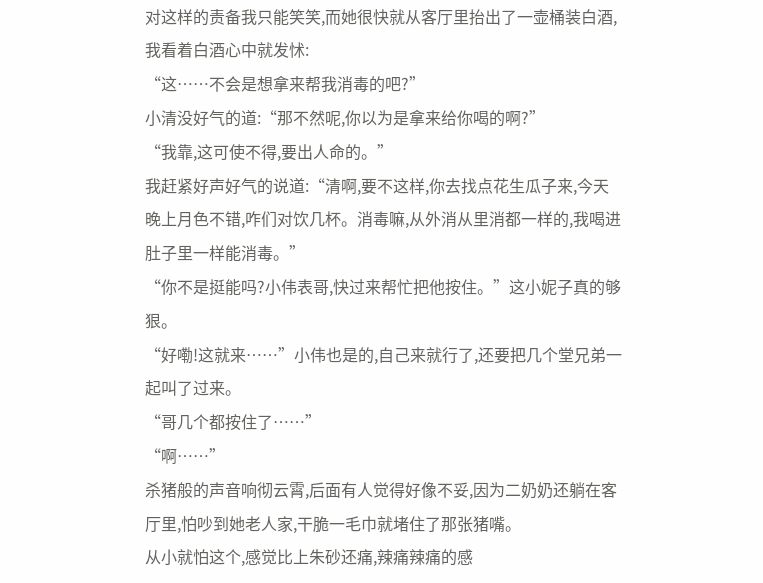对这样的责备我只能笑笑,而她很快就从客厅里抬出了一壶桶装白酒,我看着白酒心中就发怵:
“这……不会是想拿来帮我消毒的吧?”
小清没好气的道:“那不然呢,你以为是拿来给你喝的啊?”
“我靠,这可使不得,要出人命的。”
我赶紧好声好气的说道:“清啊,要不这样,你去找点花生瓜子来,今天晚上月色不错,咋们对饮几杯。消毒嘛,从外消从里消都一样的,我喝进肚子里一样能消毒。”
“你不是挺能吗?小伟表哥,快过来帮忙把他按住。”这小妮子真的够狠。
“好嘞!这就来……”小伟也是的,自己来就行了,还要把几个堂兄弟一起叫了过来。
“哥几个都按住了……”
“啊……”
杀猪般的声音响彻云霄,后面有人觉得好像不妥,因为二奶奶还躺在客厅里,怕吵到她老人家,干脆一毛巾就堵住了那张猪嘴。
从小就怕这个,感觉比上朱砂还痛,辣痛辣痛的感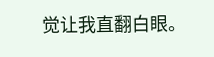觉让我直翻白眼。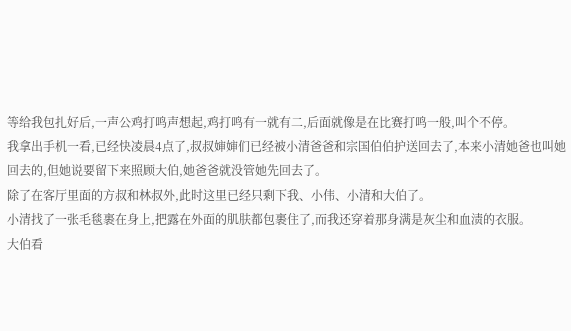等给我包扎好后,一声公鸡打鸣声想起,鸡打鸣有一就有二,后面就像是在比赛打鸣一般,叫个不停。
我拿出手机一看,已经快凌晨4点了,叔叔婶婶们已经被小清爸爸和宗国伯伯护送回去了,本来小清她爸也叫她回去的,但她说要留下来照顾大伯,她爸爸就没管她先回去了。
除了在客厅里面的方叔和林叔外,此时这里已经只剩下我、小伟、小清和大伯了。
小清找了一张毛毯裹在身上,把露在外面的肌肤都包裹住了,而我还穿着那身满是灰尘和血渍的衣服。
大伯看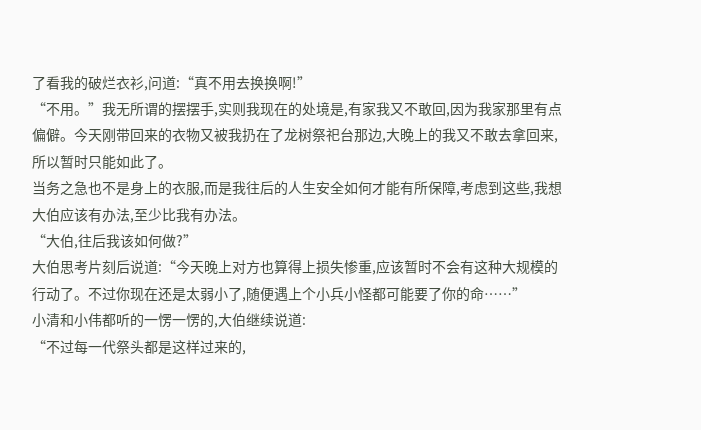了看我的破烂衣衫,问道:“真不用去换换啊!”
“不用。”我无所谓的摆摆手,实则我现在的处境是,有家我又不敢回,因为我家那里有点偏僻。今天刚带回来的衣物又被我扔在了龙树祭祀台那边,大晚上的我又不敢去拿回来,所以暂时只能如此了。
当务之急也不是身上的衣服,而是我往后的人生安全如何才能有所保障,考虑到这些,我想大伯应该有办法,至少比我有办法。
“大伯,往后我该如何做?”
大伯思考片刻后说道:“今天晚上对方也算得上损失惨重,应该暂时不会有这种大规模的行动了。不过你现在还是太弱小了,随便遇上个小兵小怪都可能要了你的命……”
小清和小伟都听的一愣一愣的,大伯继续说道:
“不过每一代祭头都是这样过来的,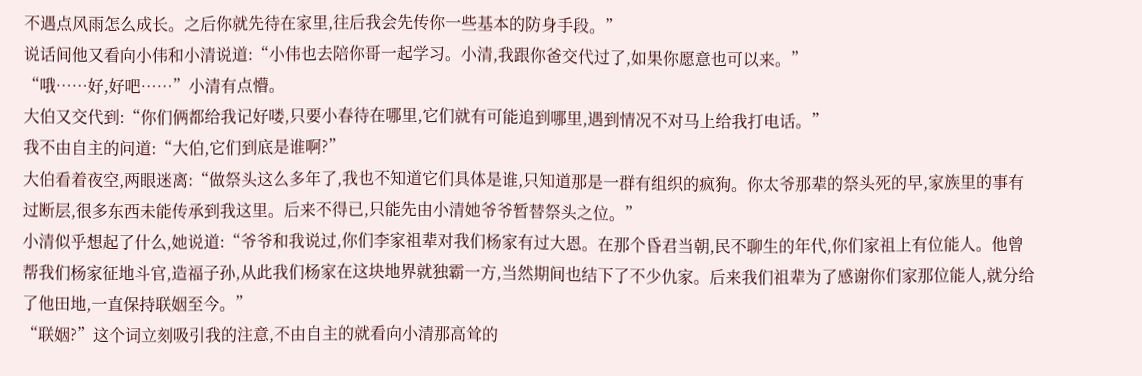不遇点风雨怎么成长。之后你就先待在家里,往后我会先传你一些基本的防身手段。”
说话间他又看向小伟和小清说道:“小伟也去陪你哥一起学习。小清,我跟你爸交代过了,如果你愿意也可以来。”
“哦……好,好吧……”小清有点懵。
大伯又交代到:“你们俩都给我记好喽,只要小春待在哪里,它们就有可能追到哪里,遇到情况不对马上给我打电话。”
我不由自主的问道:“大伯,它们到底是谁啊?”
大伯看着夜空,两眼迷离:“做祭头这么多年了,我也不知道它们具体是谁,只知道那是一群有组织的疯狗。你太爷那辈的祭头死的早,家族里的事有过断层,很多东西未能传承到我这里。后来不得已,只能先由小清她爷爷暂替祭头之位。”
小清似乎想起了什么,她说道:“爷爷和我说过,你们李家祖辈对我们杨家有过大恩。在那个昏君当朝,民不聊生的年代,你们家祖上有位能人。他曾帮我们杨家征地斗官,造福子孙,从此我们杨家在这块地界就独霸一方,当然期间也结下了不少仇家。后来我们祖辈为了感谢你们家那位能人,就分给了他田地,一直保持联姻至今。”
“联姻?”这个词立刻吸引我的注意,不由自主的就看向小清那高耸的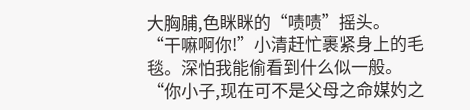大胸脯,色眯眯的“啧啧”摇头。
“干嘛啊你!”小清赶忙裹紧身上的毛毯。深怕我能偷看到什么似一般。
“你小子,现在可不是父母之命媒妁之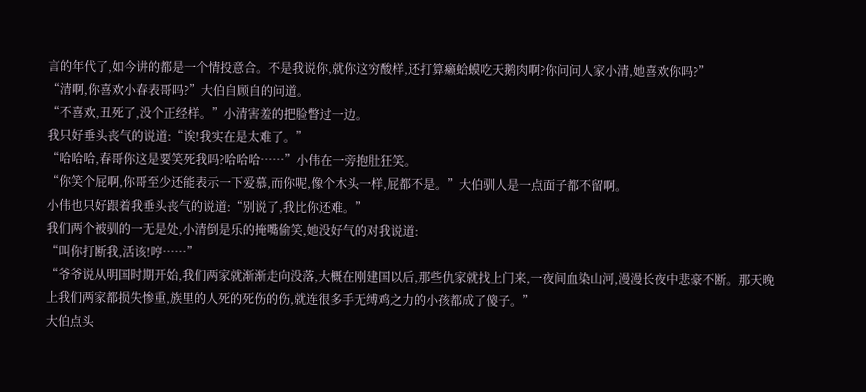言的年代了,如今讲的都是一个情投意合。不是我说你,就你这穷酸样,还打算癞蛤蟆吃天鹅肉啊?你问问人家小清,她喜欢你吗?”
“清啊,你喜欢小春表哥吗?”大伯自顾自的问道。
“不喜欢,丑死了,没个正经样。”小清害羞的把脸瞥过一边。
我只好垂头丧气的说道:“诶!我实在是太难了。”
“哈哈哈,春哥你这是要笑死我吗?哈哈哈……”小伟在一旁抱肚狂笑。
“你笑个屁啊,你哥至少还能表示一下爱慕,而你呢,像个木头一样,屁都不是。”大伯驯人是一点面子都不留啊。
小伟也只好跟着我垂头丧气的说道:“别说了,我比你还难。”
我们两个被驯的一无是处,小清倒是乐的掩嘴偷笑,她没好气的对我说道:
“叫你打断我,活该!哼……”
“爷爷说从明国时期开始,我们两家就渐渐走向没落,大概在刚建国以后,那些仇家就找上门来,一夜间血染山河,漫漫长夜中悲豪不断。那天晚上我们两家都损失惨重,族里的人死的死伤的伤,就连很多手无缚鸡之力的小孩都成了傻子。”
大伯点头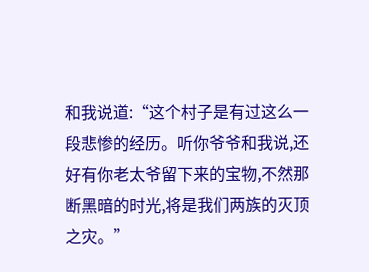和我说道:“这个村子是有过这么一段悲惨的经历。听你爷爷和我说,还好有你老太爷留下来的宝物,不然那断黑暗的时光,将是我们两族的灭顶之灾。”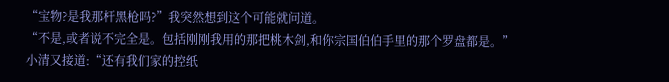“宝物?是我那杆黑枪吗?”我突然想到这个可能就问道。
“不是,或者说不完全是。包括刚刚我用的那把桃木剑,和你宗国伯伯手里的那个罗盘都是。”
小清又接道:“还有我们家的控纸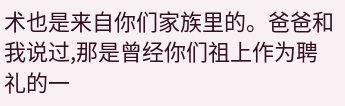术也是来自你们家族里的。爸爸和我说过,那是曾经你们祖上作为聘礼的一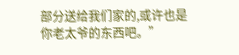部分送给我们家的,或许也是你老太爷的东西吧。”